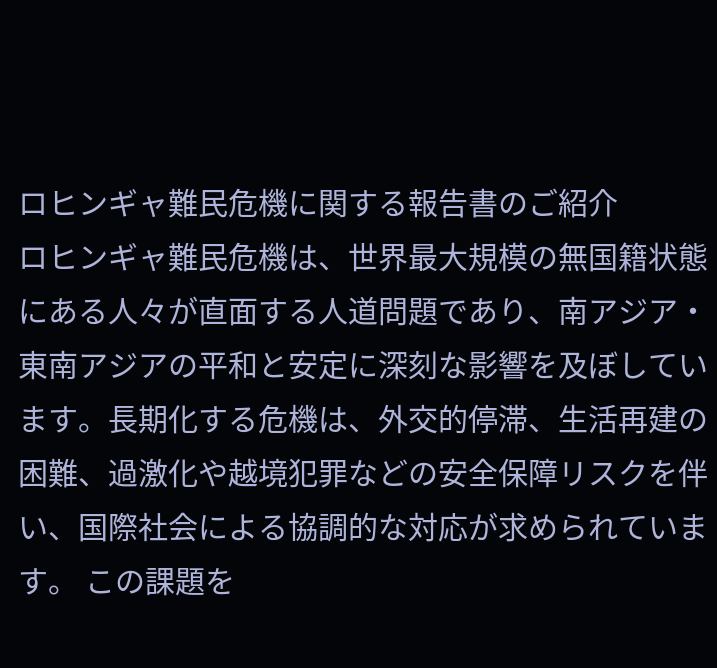ロヒンギャ難民危機に関する報告書のご紹介
ロヒンギャ難民危機は、世界最大規模の無国籍状態にある人々が直面する人道問題であり、南アジア・東南アジアの平和と安定に深刻な影響を及ぼしています。長期化する危機は、外交的停滞、生活再建の困難、過激化や越境犯罪などの安全保障リスクを伴い、国際社会による協調的な対応が求められています。 この課題を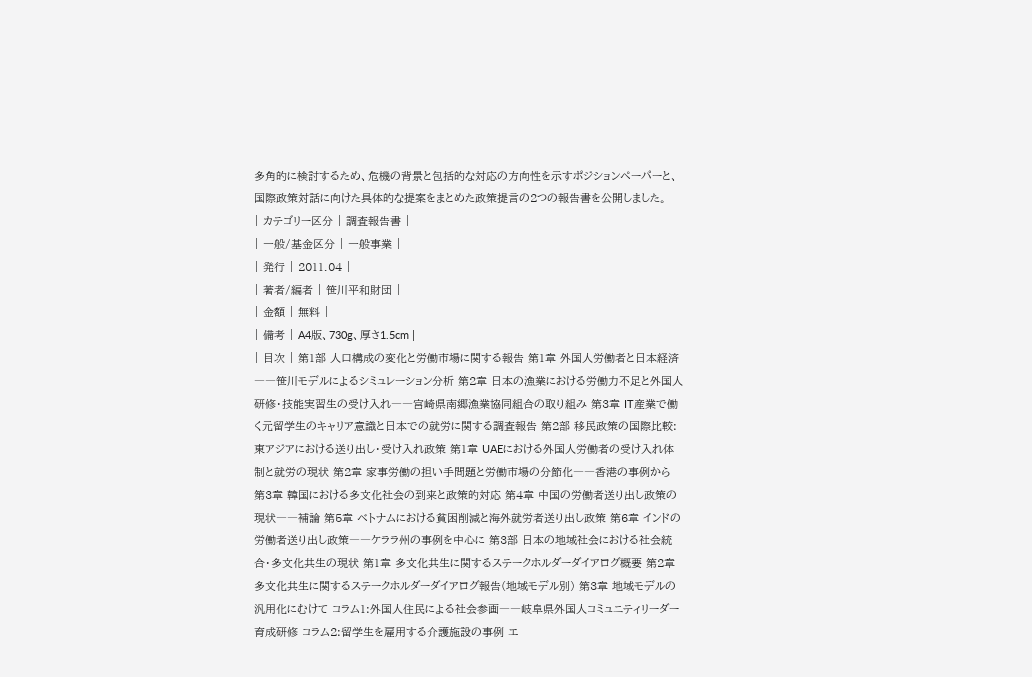多角的に検討するため、危機の背景と包括的な対応の方向性を示すポジションペーパーと、国際政策対話に向けた具体的な提案をまとめた政策提言の2つの報告書を公開しました。
| カテゴリー区分 | 調査報告書 |
| 一般/基金区分 | 一般事業 |
| 発行 | 2011.04 |
| 著者/編者 | 笹川平和財団 |
| 金額 | 無料 |
| 備考 | A4版、730g、厚さ1.5cm |
| 目次 | 第1部 人口構成の変化と労働市場に関する報告 第1章 外国人労働者と日本経済――笹川モデルによるシミュレーション分析 第2章 日本の漁業における労働力不足と外国人研修・技能実習生の受け入れ――宮崎県南郷漁業協同組合の取り組み 第3章 IT産業で働く元留学生のキャリア意識と日本での就労に関する調査報告 第2部 移民政策の国際比較:東アジアにおける送り出し・受け入れ政策 第1章 UAEにおける外国人労働者の受け入れ体制と就労の現状 第2章 家事労働の担い手問題と労働市場の分節化――香港の事例から 第3章 韓国における多文化社会の到来と政策的対応 第4章 中国の労働者送り出し政策の現状――補論 第5章 ベトナムにおける貧困削減と海外就労者送り出し政策 第6章 インドの労働者送り出し政策――ケララ州の事例を中心に 第3部 日本の地域社会における社会統合・多文化共生の現状 第1章 多文化共生に関するステークホルダーダイアログ概要 第2章 多文化共生に関するステークホルダーダイアログ報告(地域モデル別) 第3章 地域モデルの汎用化にむけて コラム1:外国人住民による社会参画――岐阜県外国人コミュニティリーダー育成研修 コラム2:留学生を雇用する介護施設の事例 エ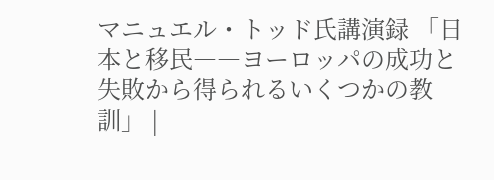マニュエル・トッド氏講演録 「日本と移民――ヨーロッパの成功と失敗から得られるいくつかの教訓」 |